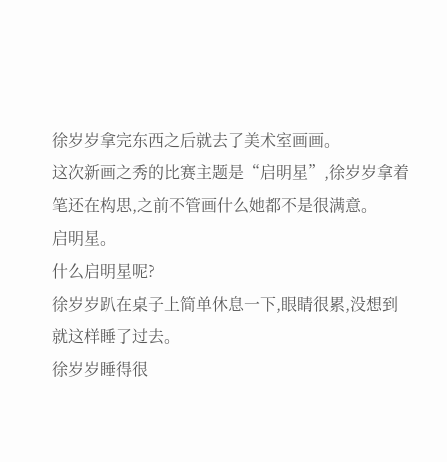徐岁岁拿完东西之后就去了美术室画画。
这次新画之秀的比赛主题是“启明星”,徐岁岁拿着笔还在构思,之前不管画什么她都不是很满意。
启明星。
什么启明星呢?
徐岁岁趴在桌子上简单休息一下,眼睛很累,没想到就这样睡了过去。
徐岁岁睡得很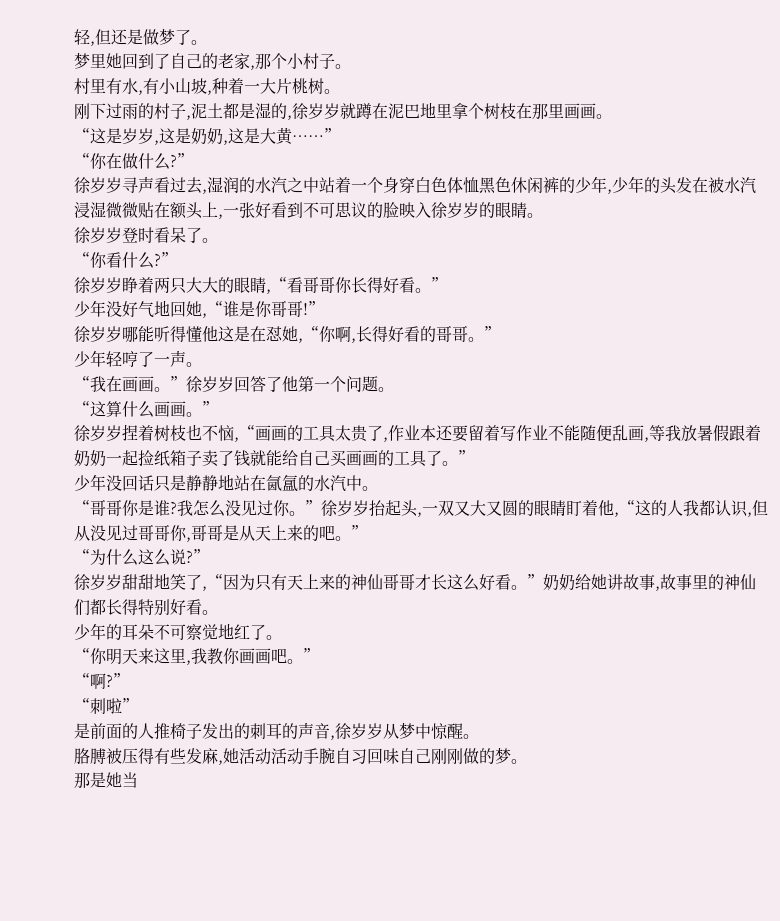轻,但还是做梦了。
梦里她回到了自己的老家,那个小村子。
村里有水,有小山坡,种着一大片桃树。
刚下过雨的村子,泥土都是湿的,徐岁岁就蹲在泥巴地里拿个树枝在那里画画。
“这是岁岁,这是奶奶,这是大黄……”
“你在做什么?”
徐岁岁寻声看过去,湿润的水汽之中站着一个身穿白色体恤黑色休闲裤的少年,少年的头发在被水汽浸湿微微贴在额头上,一张好看到不可思议的脸映入徐岁岁的眼睛。
徐岁岁登时看呆了。
“你看什么?”
徐岁岁睁着两只大大的眼睛,“看哥哥你长得好看。”
少年没好气地回她,“谁是你哥哥!”
徐岁岁哪能听得懂他这是在怼她,“你啊,长得好看的哥哥。”
少年轻哼了一声。
“我在画画。”徐岁岁回答了他第一个问题。
“这算什么画画。”
徐岁岁捏着树枝也不恼,“画画的工具太贵了,作业本还要留着写作业不能随便乱画,等我放暑假跟着奶奶一起捡纸箱子卖了钱就能给自己买画画的工具了。”
少年没回话只是静静地站在氤氲的水汽中。
“哥哥你是谁?我怎么没见过你。”徐岁岁抬起头,一双又大又圆的眼睛盯着他,“这的人我都认识,但从没见过哥哥你,哥哥是从天上来的吧。”
“为什么这么说?”
徐岁岁甜甜地笑了,“因为只有天上来的神仙哥哥才长这么好看。”奶奶给她讲故事,故事里的神仙们都长得特别好看。
少年的耳朵不可察觉地红了。
“你明天来这里,我教你画画吧。”
“啊?”
“刺啦”
是前面的人推椅子发出的刺耳的声音,徐岁岁从梦中惊醒。
胳膊被压得有些发麻,她活动活动手腕自习回味自己刚刚做的梦。
那是她当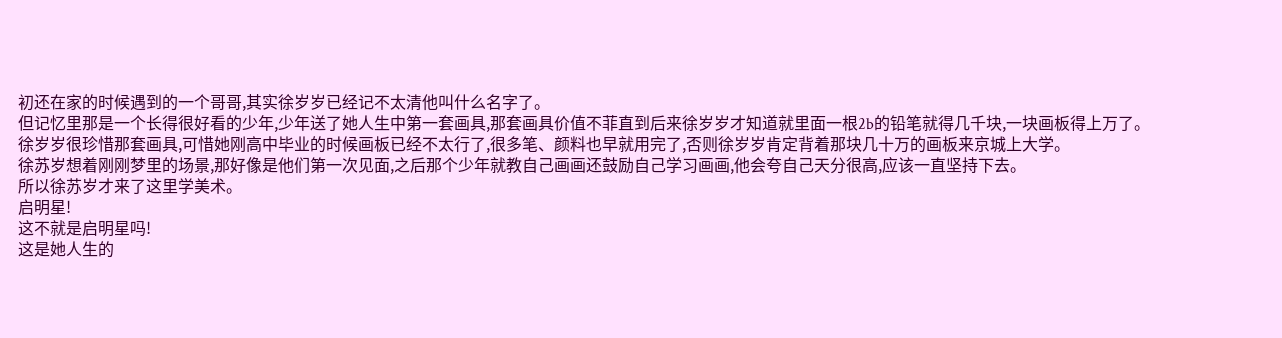初还在家的时候遇到的一个哥哥,其实徐岁岁已经记不太清他叫什么名字了。
但记忆里那是一个长得很好看的少年,少年送了她人生中第一套画具,那套画具价值不菲直到后来徐岁岁才知道就里面一根2b的铅笔就得几千块,一块画板得上万了。
徐岁岁很珍惜那套画具,可惜她刚高中毕业的时候画板已经不太行了,很多笔、颜料也早就用完了,否则徐岁岁肯定背着那块几十万的画板来京城上大学。
徐苏岁想着刚刚梦里的场景,那好像是他们第一次见面,之后那个少年就教自己画画还鼓励自己学习画画,他会夸自己天分很高,应该一直坚持下去。
所以徐苏岁才来了这里学美术。
启明星!
这不就是启明星吗!
这是她人生的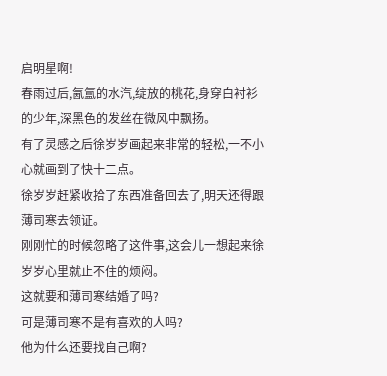启明星啊!
春雨过后,氤氲的水汽,绽放的桃花,身穿白衬衫的少年,深黑色的发丝在微风中飘扬。
有了灵感之后徐岁岁画起来非常的轻松,一不小心就画到了快十二点。
徐岁岁赶紧收拾了东西准备回去了,明天还得跟薄司寒去领证。
刚刚忙的时候忽略了这件事,这会儿一想起来徐岁岁心里就止不住的烦闷。
这就要和薄司寒结婚了吗?
可是薄司寒不是有喜欢的人吗?
他为什么还要找自己啊?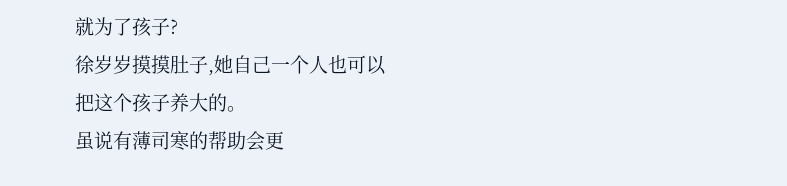就为了孩子?
徐岁岁摸摸肚子,她自己一个人也可以把这个孩子养大的。
虽说有薄司寒的帮助会更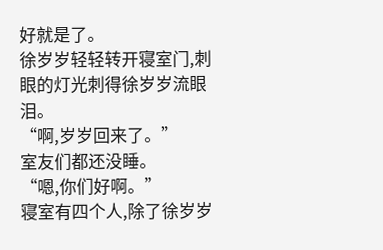好就是了。
徐岁岁轻轻转开寝室门,刺眼的灯光刺得徐岁岁流眼泪。
“啊,岁岁回来了。”
室友们都还没睡。
“嗯,你们好啊。”
寝室有四个人,除了徐岁岁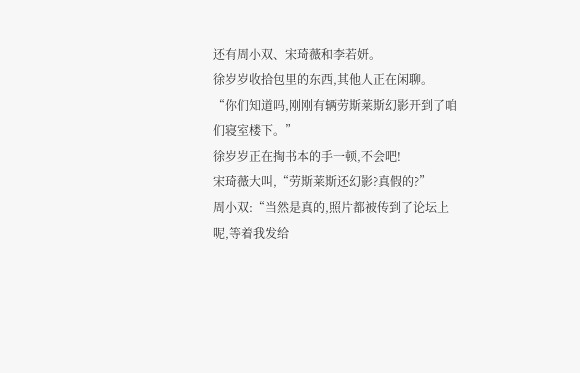还有周小双、宋琦薇和李若妍。
徐岁岁收拾包里的东西,其他人正在闲聊。
“你们知道吗,刚刚有辆劳斯莱斯幻影开到了咱们寝室楼下。”
徐岁岁正在掏书本的手一顿,不会吧!
宋琦薇大叫,“劳斯莱斯还幻影?真假的?”
周小双:“当然是真的,照片都被传到了论坛上呢,等着我发给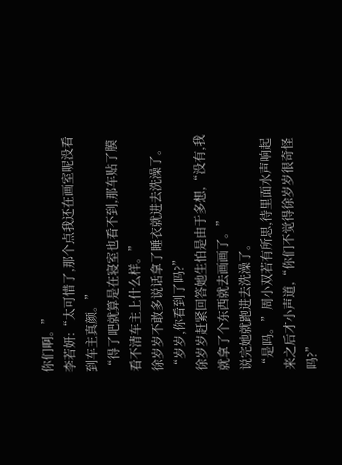你们啊。”
李若妍:“太可惜了,那个点我还在画室呢没看到车主真颜。”
“得了吧就算是在寝室也看不到,那车贴了膜看不清车主上什么样。”
徐岁岁不敢多说话拿了睡衣就进去洗澡了。
“岁岁,你看到了吗?”
徐岁岁赶紧回答她生怕是由于多想,“没有,我就拿了个东西就去画画了。”
说完她就跑进去洗澡了。
“是吗。”周小双若有所思,待里面水声响起来之后才小声道,“你们不觉得徐岁岁很奇怪吗?”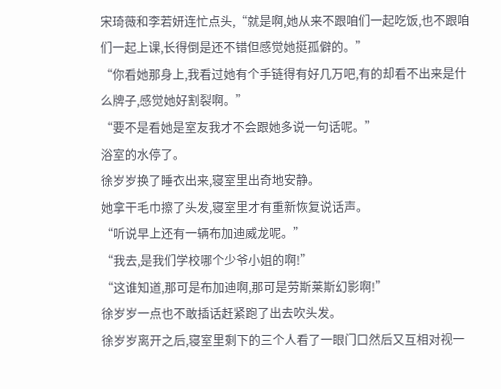宋琦薇和李若妍连忙点头,“就是啊,她从来不跟咱们一起吃饭,也不跟咱们一起上课,长得倒是还不错但感觉她挺孤僻的。”
“你看她那身上,我看过她有个手链得有好几万吧,有的却看不出来是什么牌子,感觉她好割裂啊。”
“要不是看她是室友我才不会跟她多说一句话呢。”
浴室的水停了。
徐岁岁换了睡衣出来,寝室里出奇地安静。
她拿干毛巾擦了头发,寝室里才有重新恢复说话声。
“听说早上还有一辆布加迪威龙呢。”
“我去,是我们学校哪个少爷小姐的啊!”
“这谁知道,那可是布加迪啊,那可是劳斯莱斯幻影啊!”
徐岁岁一点也不敢插话赶紧跑了出去吹头发。
徐岁岁离开之后,寝室里剩下的三个人看了一眼门口然后又互相对视一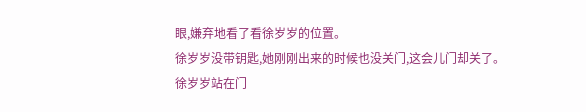眼,嫌弃地看了看徐岁岁的位置。
徐岁岁没带钥匙,她刚刚出来的时候也没关门,这会儿门却关了。
徐岁岁站在门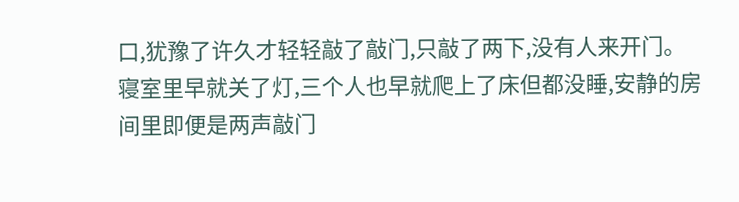口,犹豫了许久才轻轻敲了敲门,只敲了两下,没有人来开门。
寝室里早就关了灯,三个人也早就爬上了床但都没睡,安静的房间里即便是两声敲门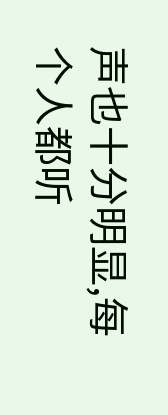声也十分明显,每个人都听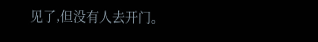见了,但没有人去开门。